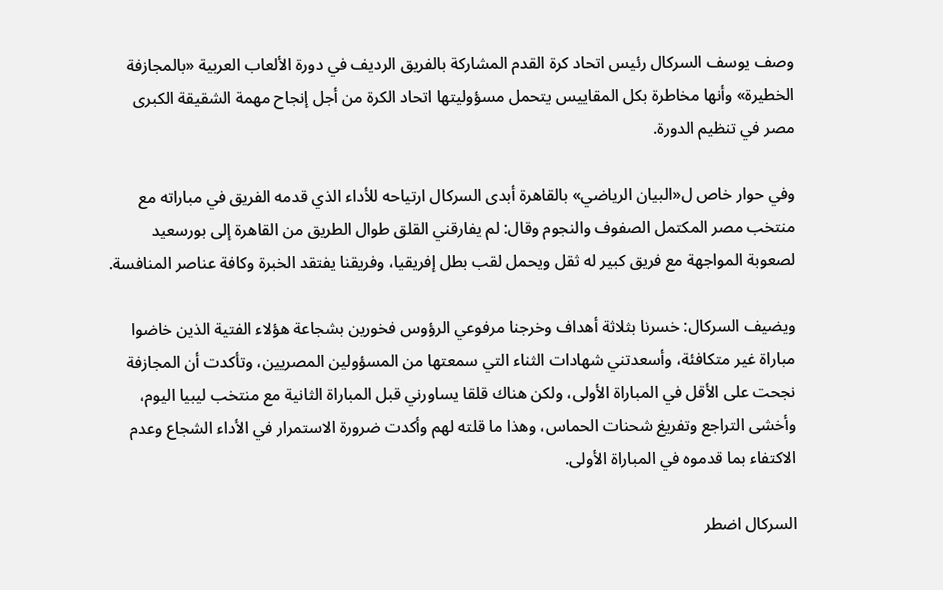وصف يوسف السركال رئيس اتحاد كرة القدم المشاركة بالفريق الرديف في دورة الألعاب العربية «بالمجازفة الخطيرة» وأنها مخاطرة بكل المقاييس يتحمل مسؤوليتها اتحاد الكرة من أجل إنجاح مهمة الشقيقة الكبرى مصر في تنظيم الدورة.

وفي حوار خاص ل«البيان الرياضي» بالقاهرة أبدى السركال ارتياحه للأداء الذي قدمه الفريق في مباراته مع منتخب مصر المكتمل الصفوف والنجوم وقال: لم يفارقني القلق طوال الطريق من القاهرة إلى بورسعيد لصعوبة المواجهة مع فريق كبير له ثقل ويحمل لقب بطل إفريقيا، وفريقنا يفتقد الخبرة وكافة عناصر المنافسة.

ويضيف السركال: خسرنا بثلاثة أهداف وخرجنا مرفوعي الرؤوس فخورين بشجاعة هؤلاء الفتية الذين خاضوا مباراة غير متكافئة، وأسعدتني شهادات الثناء التي سمعتها من المسؤولين المصريين، وتأكدت أن المجازفة نجحت على الأقل في المباراة الأولى، ولكن هناك قلقا يساورني قبل المباراة الثانية مع منتخب ليبيا اليوم، وأخشى التراجع وتفريغ شحنات الحماس، وهذا ما قلته لهم وأكدت ضرورة الاستمرار في الأداء الشجاع وعدم الاكتفاء بما قدموه في المباراة الأولى.

السركال اضطر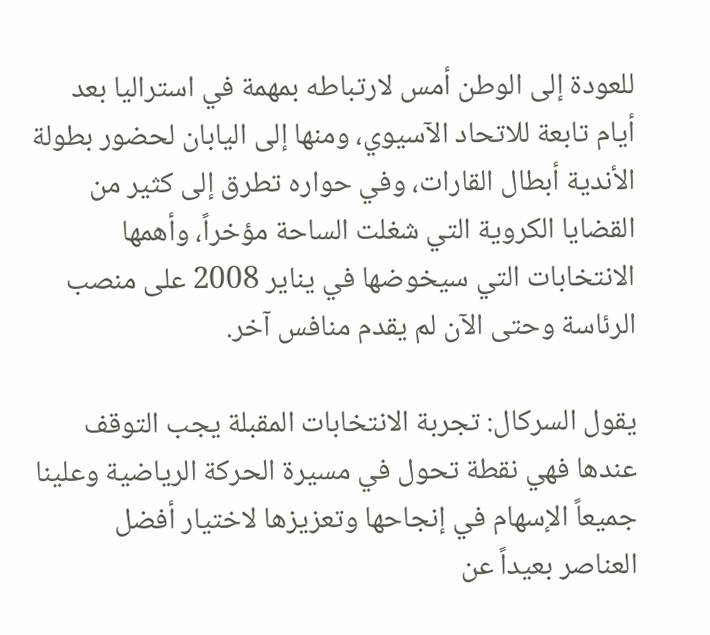للعودة إلى الوطن أمس لارتباطه بمهمة في استراليا بعد أيام تابعة للاتحاد الآسيوي، ومنها إلى اليابان لحضور بطولة الأندية أبطال القارات، وفي حواره تطرق إلى كثير من القضايا الكروية التي شغلت الساحة مؤخراً، وأهمها الانتخابات التي سيخوضها في يناير 2008 على منصب الرئاسة وحتى الآن لم يقدم منافس آخر.

يقول السركال: تجربة الانتخابات المقبلة يجب التوقف عندها فهي نقطة تحول في مسيرة الحركة الرياضية وعلينا جميعاً الإسهام في إنجاحها وتعزيزها لاختيار أفضل العناصر بعيداً عن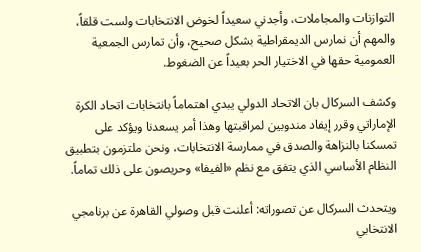التوازنات والمجاملات، وأجدني سعيداً لخوض الانتخابات ولست قلقاً، والمهم أن نمارس الديمقراطية بشكل صحيح، وأن تمارس الجمعية العمومية حقها في الاختيار الحر بعيداً عن الضغوط.

وكشف السركال بان الاتحاد الدولي يبدي اهتماماً بانتخابات اتحاد الكرة الإماراتي وقرر إيفاد مندوبين لمراقبتها وهذا أمر يسعدنا ويؤكد على تمسكنا بالنزاهة والصدق في ممارسة الانتخابات، ونحن ملتزمون بتطبيق النظام الأساسي الذي يتفق مع نظم «الفيفا» وحريصون على ذلك تماماً.

ويتحدث السركال عن تصوراته: أعلنت قبل وصولي القاهرة عن برنامجي الانتخابي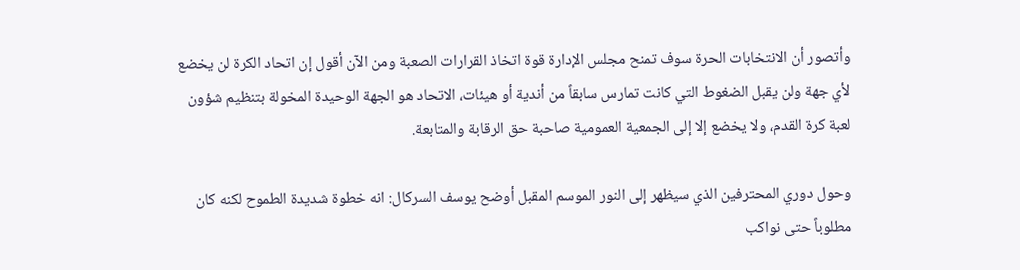وأتصور أن الانتخابات الحرة سوف تمنح مجلس الإدارة قوة اتخاذ القرارات الصعبة ومن الآن أقول إن اتحاد الكرة لن يخضع لأي جهة ولن يقبل الضغوط التي كانت تمارس سابقاً من أندية أو هيئات، الاتحاد هو الجهة الوحيدة المخولة بتنظيم شؤون لعبة كرة القدم، ولا يخضع إلا إلى الجمعية العمومية صاحبة حق الرقابة والمتابعة.

وحول دوري المحترفين الذي سيظهر إلى النور الموسم المقبل أوضح يوسف السركال: انه خطوة شديدة الطموح لكنه كان مطلوباً حتى نواكب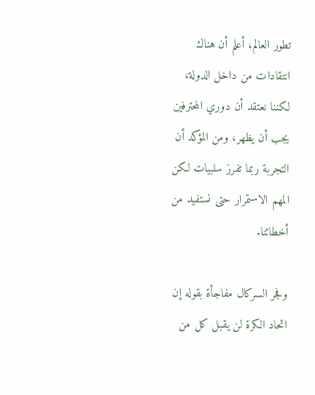تطور العالم، أعلم أن هناك انتقادات من داخل الدولة، لكننا نعتقد أن دوري المحترفين يجب أن يظهر، ومن المؤكد أن التجربة ربما تفرز سلبيات لكن المهم الاستمرار حتى نستفيد من أخطائنا.

وفجر السركال مفاجأة بقوله إن اتحاد الكرة لن يقبل كل من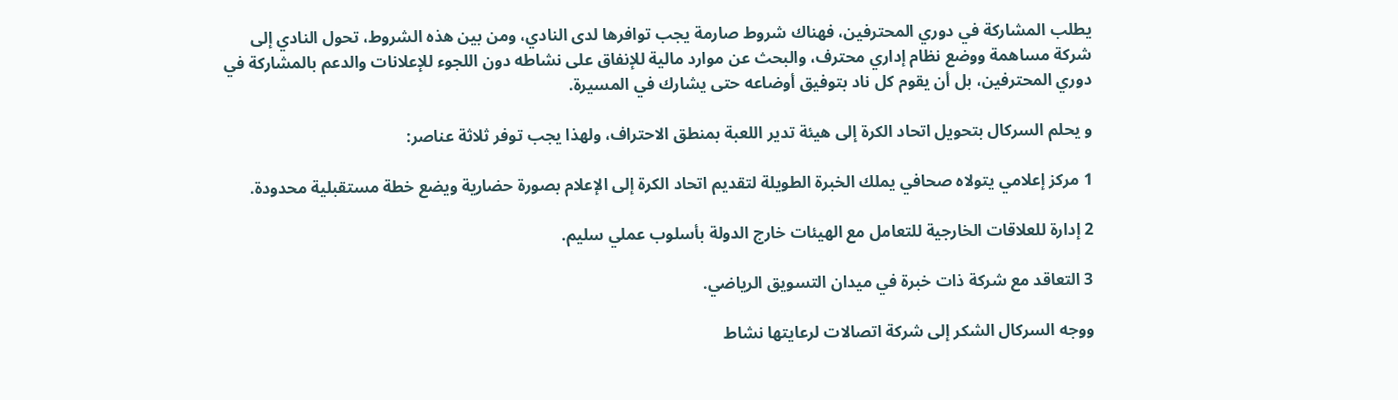يطلب المشاركة في دوري المحترفين، فهناك شروط صارمة يجب توافرها لدى النادي، ومن بين هذه الشروط، تحول النادي إلى شركة مساهمة ووضع نظام إداري محترف، والبحث عن موارد مالية للإنفاق على نشاطه دون اللجوء للإعلانات والدعم بالمشاركة في دوري المحترفين، بل أن يقوم كل ناد بتوفيق أوضاعه حتى يشارك في المسيرة.

و يحلم السركال بتحويل اتحاد الكرة إلى هيئة تدير اللعبة بمنطق الاحتراف، ولهذا يجب توفر ثلاثة عناصر:

1 مركز إعلامي يتولاه صحافي يملك الخبرة الطويلة لتقديم اتحاد الكرة إلى الإعلام بصورة حضارية ويضع خطة مستقبلية محدودة.

2 إدارة للعلاقات الخارجية للتعامل مع الهيئات خارج الدولة بأسلوب عملي سليم.

3 التعاقد مع شركة ذات خبرة في ميدان التسويق الرياضي.

ووجه السركال الشكر إلى شركة اتصالات لرعايتها نشاط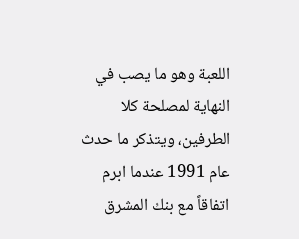اللعبة وهو ما يصب في النهاية لمصلحة كلا الطرفين، ويتذكر ما حدث عام 1991 عندما ابرم اتفاقاً مع بنك المشرق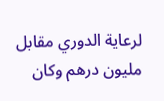لرعاية الدوري مقابل مليون درهم وكان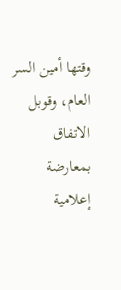وقتها أمين السر العام، وقوبل الاتفاق بمعارضة إعلامية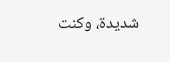شديدة، وكنت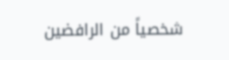شخصياً من الرافضين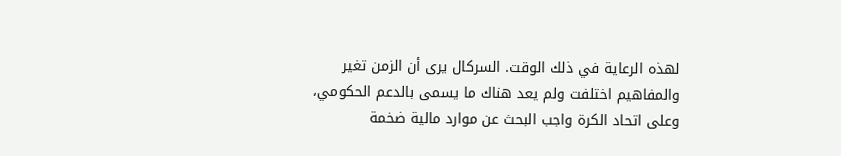لهذه الرعاية في ذلك الوقت. السركال يرى أن الزمن تغير والمفاهيم اختلفت ولم يعد هناك ما يسمى بالدعم الحكومي، وعلى اتحاد الكرة واجب البحث عن موارد مالية ضخمة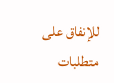للإنفاق على متطلبات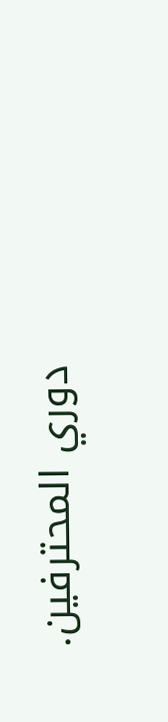دوري المحترفين.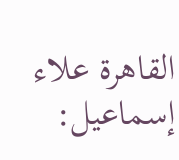القاهرة علاء إسماعيل: